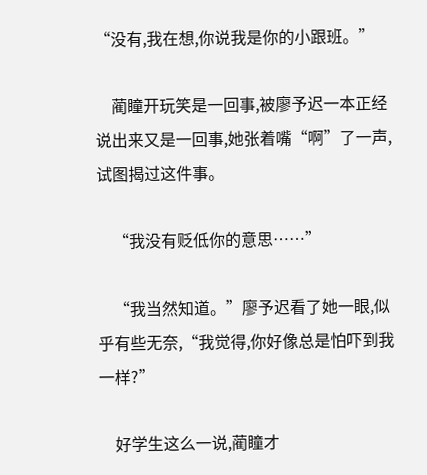“没有,我在想,你说我是你的小跟班。”

    蔺瞳开玩笑是一回事,被廖予迟一本正经说出来又是一回事,她张着嘴“啊”了一声,试图揭过这件事。

    “我没有贬低你的意思……”

    “我当然知道。”廖予迟看了她一眼,似乎有些无奈,“我觉得,你好像总是怕吓到我一样?”

    好学生这么一说,蔺瞳才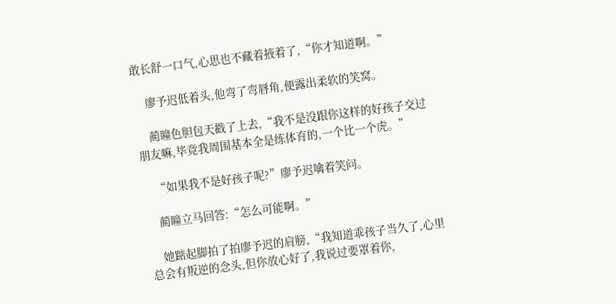敢长舒一口气,心思也不藏着掖着了,“你才知道啊。”

    廖予迟低着头,他弯了弯唇角,便露出柔软的笑窝。

    蔺瞳色胆包天戳了上去,“我不是没跟你这样的好孩子交过朋友嘛,毕竟我周围基本全是练体育的,一个比一个虎。”

    “如果我不是好孩子呢?”廖予迟噙着笑问。

    蔺瞳立马回答:“怎么可能啊。”

    她踮起脚拍了拍廖予迟的肩膀,“我知道乖孩子当久了,心里总会有叛逆的念头,但你放心好了,我说过要罩着你,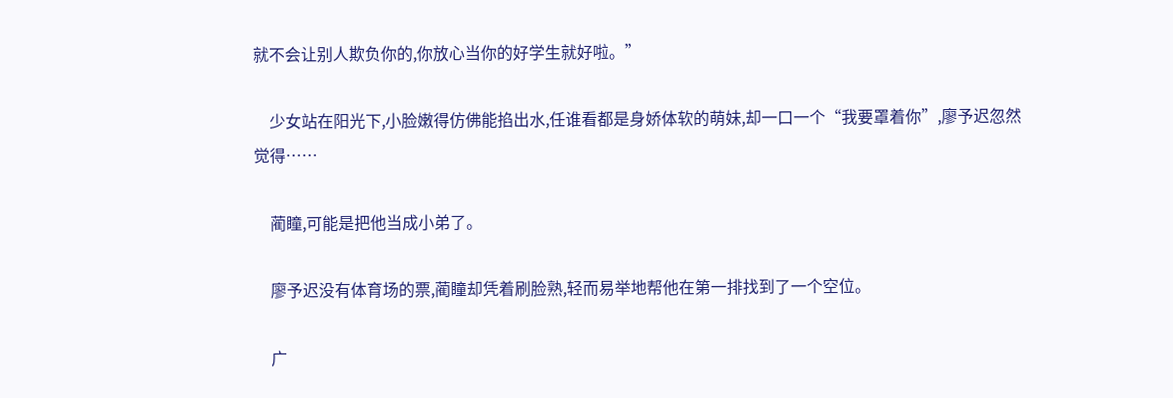就不会让别人欺负你的,你放心当你的好学生就好啦。”

    少女站在阳光下,小脸嫩得仿佛能掐出水,任谁看都是身娇体软的萌妹,却一口一个“我要罩着你”,廖予迟忽然觉得……

    蔺瞳,可能是把他当成小弟了。

    廖予迟没有体育场的票,蔺瞳却凭着刷脸熟,轻而易举地帮他在第一排找到了一个空位。

    广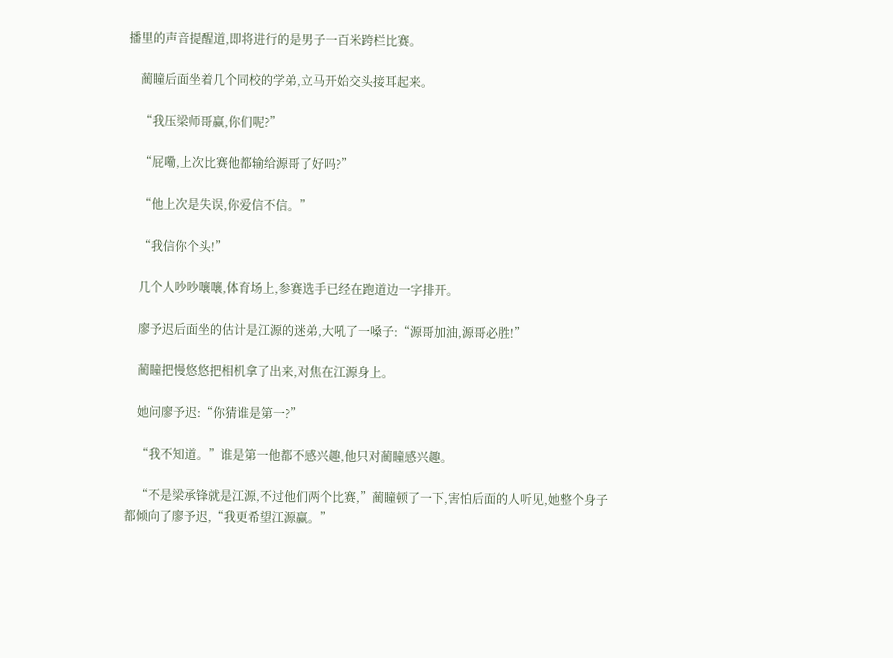播里的声音提醒道,即将进行的是男子一百米跨栏比赛。

    蔺瞳后面坐着几个同校的学弟,立马开始交头接耳起来。

    “我压梁师哥赢,你们呢?”

    “屁嘞,上次比赛他都输给源哥了好吗?”

    “他上次是失误,你爱信不信。”

    “我信你个头!”

    几个人吵吵嚷嚷,体育场上,参赛选手已经在跑道边一字排开。

    廖予迟后面坐的估计是江源的迷弟,大吼了一嗓子:“源哥加油,源哥必胜!”

    蔺瞳把慢悠悠把相机拿了出来,对焦在江源身上。

    她问廖予迟:“你猜谁是第一?”

    “我不知道。”谁是第一他都不感兴趣,他只对蔺瞳感兴趣。

    “不是梁承锋就是江源,不过他们两个比赛,”蔺瞳顿了一下,害怕后面的人听见,她整个身子都倾向了廖予迟,“我更希望江源赢。”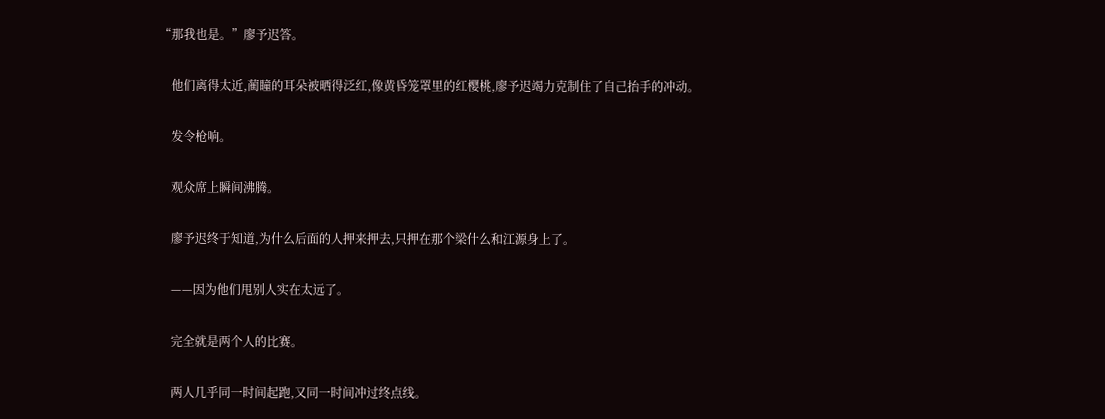“那我也是。”廖予迟答。

    他们离得太近,蔺瞳的耳朵被晒得泛红,像黄昏笼罩里的红樱桃,廖予迟竭力克制住了自己抬手的冲动。

    发令枪响。

    观众席上瞬间沸腾。

    廖予迟终于知道,为什么后面的人押来押去,只押在那个梁什么和江源身上了。

    ——因为他们甩别人实在太远了。

    完全就是两个人的比赛。

    两人几乎同一时间起跑,又同一时间冲过终点线。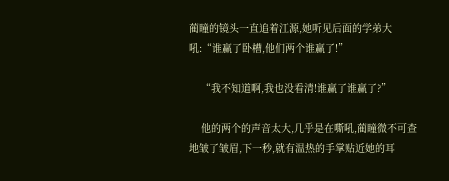蔺瞳的镜头一直追着江源,她听见后面的学弟大吼:“谁赢了卧槽,他们两个谁赢了!”

    “我不知道啊,我也没看清!谁赢了谁赢了?”

    他的两个的声音太大,几乎是在嘶吼,蔺瞳微不可查地皱了皱眉,下一秒,就有温热的手掌贴近她的耳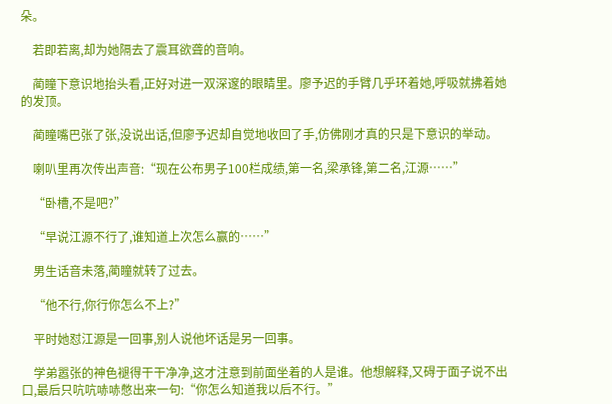朵。

    若即若离,却为她隔去了震耳欲聋的音响。

    蔺瞳下意识地抬头看,正好对进一双深邃的眼睛里。廖予迟的手臂几乎环着她,呼吸就拂着她的发顶。

    蔺瞳嘴巴张了张,没说出话,但廖予迟却自觉地收回了手,仿佛刚才真的只是下意识的举动。

    喇叭里再次传出声音:“现在公布男子100栏成绩,第一名,梁承锋,第二名,江源……”

    “卧槽,不是吧?”

    “早说江源不行了,谁知道上次怎么赢的……”

    男生话音未落,蔺瞳就转了过去。

    “他不行,你行你怎么不上?”

    平时她怼江源是一回事,别人说他坏话是另一回事。

    学弟嚣张的神色褪得干干净净,这才注意到前面坐着的人是谁。他想解释,又碍于面子说不出口,最后只吭吭哧哧憋出来一句:“你怎么知道我以后不行。”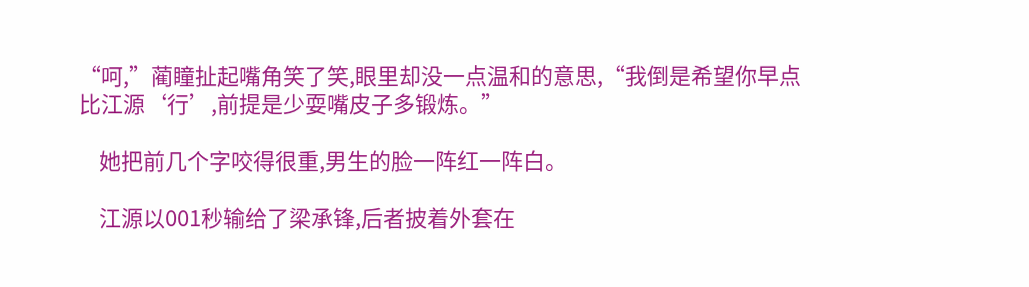“呵,”蔺瞳扯起嘴角笑了笑,眼里却没一点温和的意思,“我倒是希望你早点比江源‘行’,前提是少耍嘴皮子多锻炼。”

    她把前几个字咬得很重,男生的脸一阵红一阵白。

    江源以001秒输给了梁承锋,后者披着外套在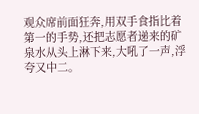观众席前面狂奔,用双手食指比着第一的手势,还把志愿者递来的矿泉水从头上淋下来,大吼了一声,浮夸又中二。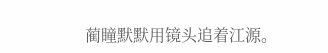蔺瞳默默用镜头追着江源。